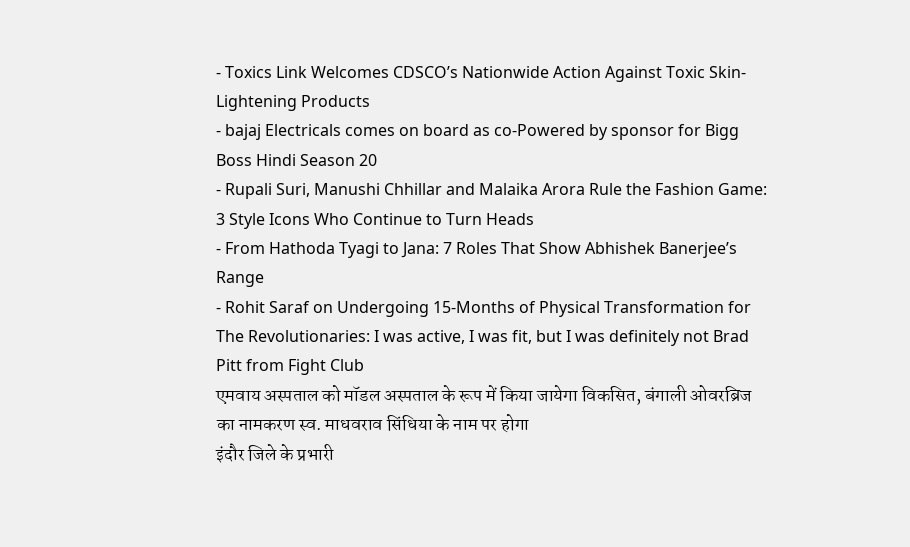- Toxics Link Welcomes CDSCO’s Nationwide Action Against Toxic Skin-Lightening Products
- bajaj Electricals comes on board as co-Powered by sponsor for Bigg Boss Hindi Season 20
- Rupali Suri, Manushi Chhillar and Malaika Arora Rule the Fashion Game: 3 Style Icons Who Continue to Turn Heads
- From Hathoda Tyagi to Jana: 7 Roles That Show Abhishek Banerjee’s Range
- Rohit Saraf on Undergoing 15-Months of Physical Transformation for The Revolutionaries: I was active, I was fit, but I was definitely not Brad Pitt from Fight Club
एमवाय अस्पताल को मॉडल अस्पताल के रूप में किया जायेगा विकसित, बंगाली ओवरब्रिज का नामकरण स्व. माधवराव सिंधिया के नाम पर होगा
इंदौर जिले के प्रभारी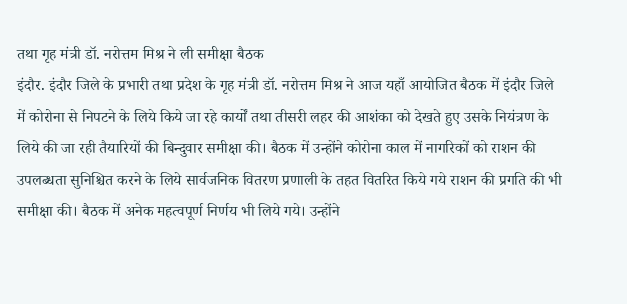तथा गृह मंत्री डॉ. नरोत्तम मिश्र ने ली समीक्षा बैठक
इंदौर. इंदौर जिले के प्रभारी तथा प्रदेश के गृह मंत्री डॉ. नरोत्तम मिश्र ने आज यहाँ आयोजित बैठक में इंदौर जिले में कोरोना से निपटने के लिये किये जा रहे कार्यों तथा तीसरी लहर की आशंका को देखते हुए उसके नियंत्रण के लिये की जा रही तैयारियों की बिन्दुवार समीक्षा की। बैठक में उन्होंने कोरोना काल में नागरिकों को राशन की उपलब्धता सुनिश्चित करने के लिये सार्वजनिक वितरण प्रणाली के तहत वितरित किये गये राशन की प्रगति की भी समीक्षा की। बैठक में अनेक महत्वपूर्ण निर्णय भी लिये गये। उन्होंने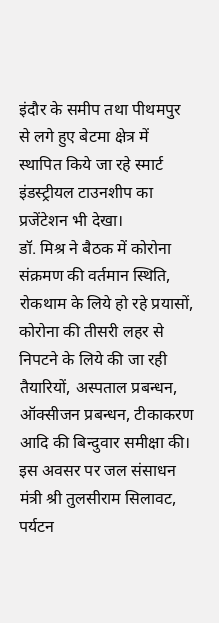इंदौर के समीप तथा पीथमपुर से लगे हुए बेटमा क्षेत्र में स्थापित किये जा रहे स्मार्ट इंडस्ट्रीयल टाउनशीप का प्रजेंटेशन भी देखा।
डॉ. मिश्र ने बैठक में कोरोना संक्रमण की वर्तमान स्थिति, रोकथाम के लिये हो रहे प्रयासों, कोरोना की तीसरी लहर से निपटने के लिये की जा रही तैयारियों, अस्पताल प्रबन्धन, ऑक्सीजन प्रबन्धन, टीकाकरण आदि की बिन्दुवार समीक्षा की। इस अवसर पर जल संसाधन मंत्री श्री तुलसीराम सिलावट, पर्यटन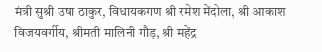मंत्री सुश्री उषा ठाकुर, विधायकगण श्री रमेश मेंदोला, श्री आकाश विजयवर्गीय, श्रीमती मालिनी गौड़, श्री महेंद्र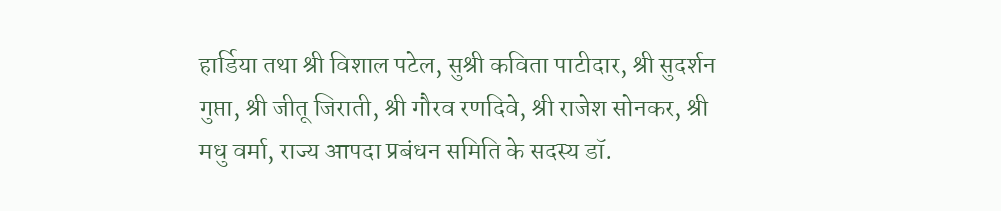हार्डिया तथा श्री विशाल पटेल, सुश्री कविता पाटीदार, श्री सुदर्शन गुप्ता, श्री जीतू जिराती, श्री गौरव रणदिवे, श्री राजेश सोनकर, श्री मधु वर्मा, राज्य आपदा प्रबंधन समिति के सदस्य डॉ.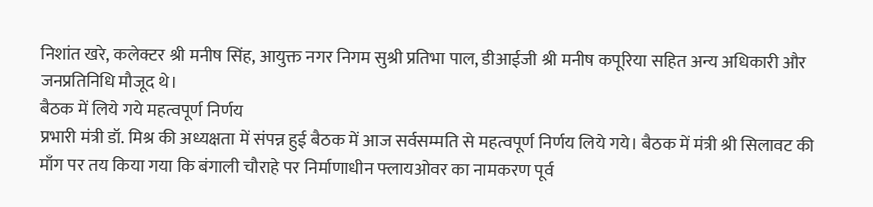निशांत खरे, कलेक्टर श्री मनीष सिंह, आयुक्त नगर निगम सुश्री प्रतिभा पाल, डीआईजी श्री मनीष कपूरिया सहित अन्य अधिकारी और जनप्रतिनिधि मौजूद थे।
बैठक में लिये गये महत्वपूर्ण निर्णय
प्रभारी मंत्री डॉ. मिश्र की अध्यक्षता में संपन्न हुई बैठक में आज सर्वसम्मति से महत्वपूर्ण निर्णय लिये गये। बैठक में मंत्री श्री सिलावट की माँग पर तय किया गया कि बंगाली चौराहे पर निर्माणाधीन फ्लायओवर का नामकरण पूर्व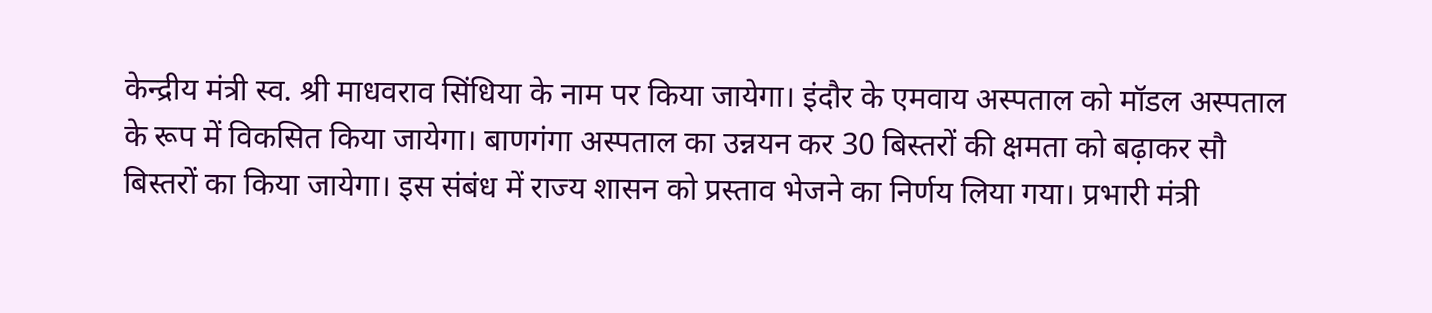केन्द्रीय मंत्री स्व. श्री माधवराव सिंधिया के नाम पर किया जायेगा। इंदौर के एमवाय अस्पताल को मॉडल अस्पताल के रूप में विकसित किया जायेगा। बाणगंगा अस्पताल का उन्नयन कर 30 बिस्तरों की क्षमता को बढ़ाकर सौ बिस्तरों का किया जायेगा। इस संबंध में राज्य शासन को प्रस्ताव भेजने का निर्णय लिया गया। प्रभारी मंत्री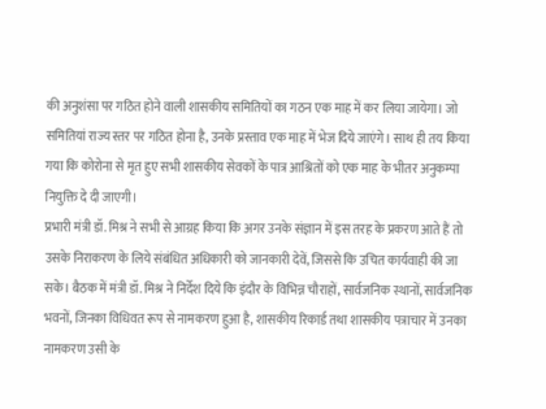की अनुशंसा पर गठित होने वाली शासकीय समितियों का गठन एक माह में कर लिया जायेगा। जो समितियां राज्य स्तर पर गठित होना है, उनके प्रस्ताव एक माह में भेज दिये जाएंगे। साथ ही तय किया गया कि कोरोना से मृत हुए सभी शासकीय सेवकों के पात्र आश्रितों को एक माह के भीतर अनुकम्पा नियुक्ति दे दी जाएगी।
प्रभारी मंत्री डॉ. मिश्र ने सभी से आग्रह किया कि अगर उनके संज्ञान में इस तरह के प्रकरण आते हैं तो उसके निराकरण के लिये संबंधित अधिकारी को जानकारी देवें, जिससे कि उचित कार्यवाही की जा सके। बैठक में मंत्री डॉ. मिश्र ने निर्देश दिये कि इंदौर के विभिन्न चौराहों, सार्वजनिक स्थानों, सार्वजनिक भवनों, जिनका विधिवत रूप से नामकरण हुआ है, शासकीय रिकार्ड तथा शासकीय पत्राचार में उनका नामकरण उसी के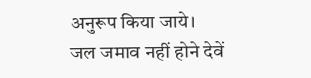अनुरूप किया जाये।
जल जमाव नहीं होने देवें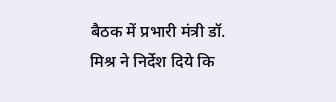बैठक में प्रभारी मंत्री डॉ. मिश्र ने निर्देश दिये कि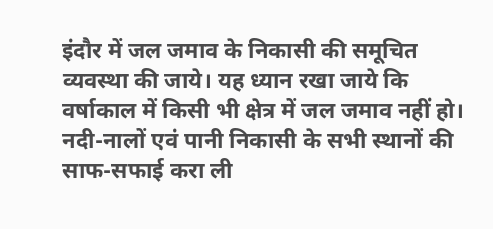इंदौर में जल जमाव के निकासी की समूचित व्यवस्था की जाये। यह ध्यान रखा जाये कि वर्षाकाल में किसी भी क्षेत्र में जल जमाव नहीं हो। नदी-नालों एवं पानी निकासी के सभी स्थानों की साफ-सफाई करा ली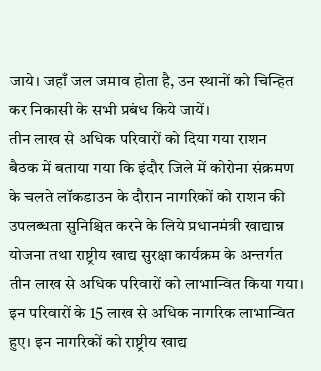जाये। जहाँ जल जमाव होता है, उन स्थानों को चिन्हित कर निकासी के सभी प्रबंध किये जायें।
तीन लाख से अधिक परिवारों को दिया गया राशन
बैठक में बताया गया कि इंदौर जिले में कोरोना संक्रमण के चलते लॉकडाउन के दौरान नागरिकों को राशन की उपलब्धता सुनिश्चित करने के लिये प्रधानमंत्री खाद्यान्न योजना तथा राष्ट्रीय खाद्य सुरक्षा कार्यक्रम के अन्तर्गत तीन लाख से अधिक परिवारों को लाभान्वित किया गया। इन परिवारों के 15 लाख से अधिक नागरिक लाभान्वित हुए। इन नागरिकों को राष्ट्रीय खाद्य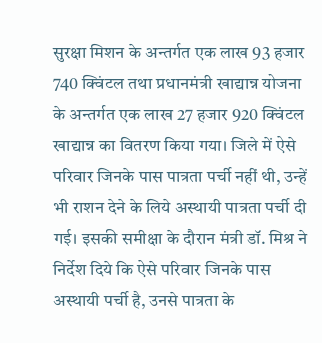सुरक्षा मिशन के अन्तर्गत एक लाख 93 हजार 740 क्विंटल तथा प्रधानमंत्री खाद्यान्न योजना के अन्तर्गत एक लाख 27 हजार 920 क्विंटल खाद्यान्न का वितरण किया गया। जिले में ऐसे परिवार जिनके पास पात्रता पर्ची नहीं थी, उन्हें भी राशन देने के लिये अस्थायी पात्रता पर्ची दी गई। इसकी समीक्षा के दौरान मंत्री डॉ. मिश्र ने निर्देश दिये कि ऐसे परिवार जिनके पास अस्थायी पर्ची है, उनसे पात्रता के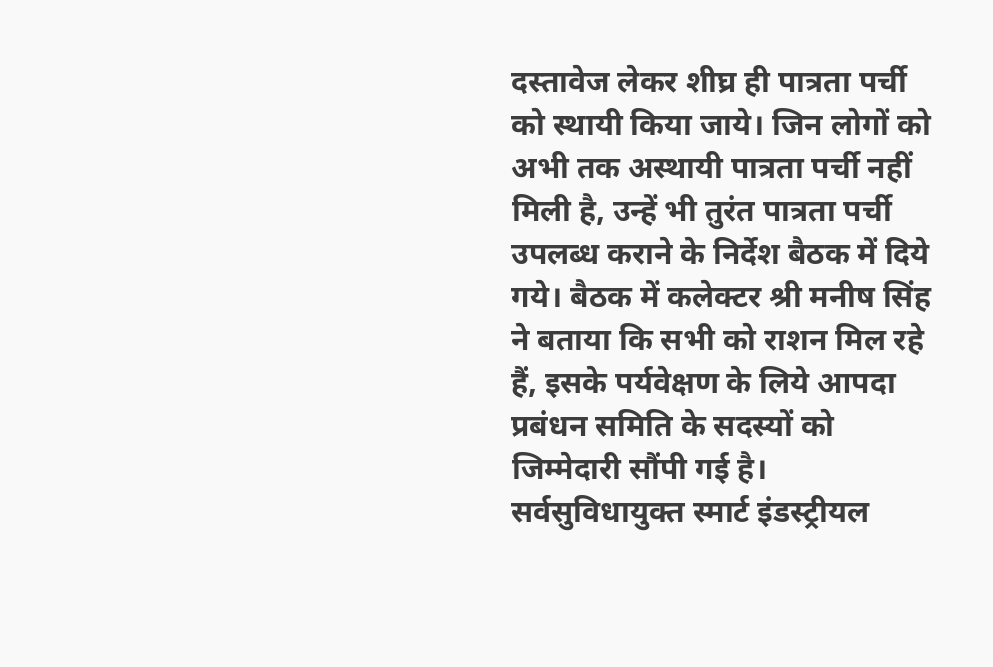दस्तावेज लेकर शीघ्र ही पात्रता पर्ची को स्थायी किया जाये। जिन लोगों को अभी तक अस्थायी पात्रता पर्ची नहीं मिली है, उन्हें भी तुरंत पात्रता पर्ची उपलब्ध कराने के निर्देश बैठक में दिये गये। बैठक में कलेक्टर श्री मनीष सिंह ने बताया कि सभी को राशन मिल रहे हैं, इसके पर्यवेक्षण के लिये आपदा प्रबंधन समिति के सदस्यों को जिम्मेदारी सौंपी गई है।
सर्वसुविधायुक्त स्मार्ट इंडस्ट्रीयल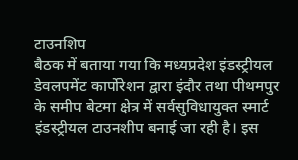टाउनशिप
बैठक में बताया गया कि मध्यप्रदेश इंडस्ट्रीयल डेवलपमेंट कार्पोरेशन द्वारा इंदौर तथा पीथमपुर के समीप बेटमा क्षेत्र में सर्वसुविधायुक्त स्मार्ट इंडस्ट्रीयल टाउनशीप बनाई जा रही है। इस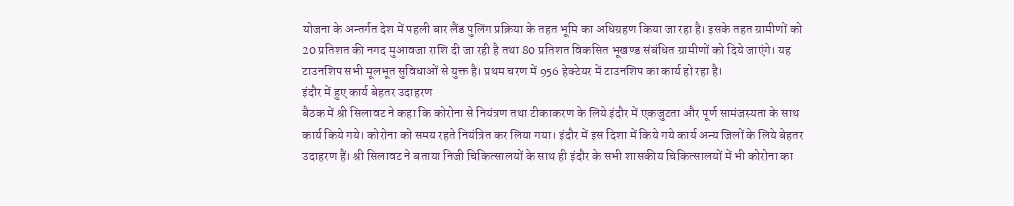योजना के अन्तर्गत देश में पहली बार लैंड पुलिंग प्रक्रिया के तहत भूमि का अधिग्रहण किया जा रहा है। इसके तहत ग्रामीणों को 20 प्रतिशत की नगद मुआवजा राशि दी जा रही है तथा 80 प्रतिशत विकसित भूखण्ड संबंधित ग्रामीणों को दिये जाएंगे। यह टाउनशिप सभी मूलभूत सुविधाओं से युक्त है। प्रथम चरण में 956 हेक्टेयर में टाउनशिप का कार्य हो रहा है।
इंदौर में हुए कार्य बेहतर उदाहरण
बैठक में श्री सिलावट ने कहा कि कोरोना से नियंत्रण तथा टीकाकरण के लिये इंदौर में एकजुटता और पूर्ण सामंजस्यता के साथ कार्य किये गये। कोरोना को समय रहते नियंत्रित कर लिया गया। इंदौर में इस दिशा में किये गये कार्य अन्य जिलों के लिये बेहतर उदाहरण हैं। श्री सिलावट ने बताया निजी चिकित्सालयों के साथ ही इंदौर के सभी शासकीय चिकित्सालयों में भी कोरोना का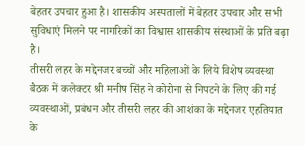बेहतर उपचार हुआ है। शासकीय अस्पतालों में बेहतर उपचार और सभी सुविधाएं मिलने पर नागरिकों का विश्वास शासकीय संस्थाओं के प्रति बढ़ा है।
तीसरी लहर के मद्देनजर बच्चों और महिलाओं के लिये विशेष व्यवस्था
बैठक में कलेक्टर श्री मनीष सिंह ने कोरोना से निपटने के लिए की गई व्यवस्थाओं, प्रबंधन और तीसरी लहर की आशंका के मद्देनजर एहतियात के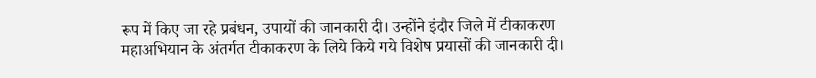रूप में किए जा रहे प्रबंधन, उपायों की जानकारी दी। उन्होंने इंदौर जिले में टीकाकरण महाअभियान के अंतर्गत टीकाकरण के लिये किये गये विशेष प्रयासों की जानकारी दी।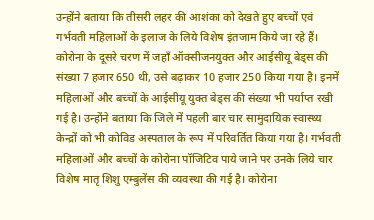उन्होंने बताया कि तीसरी लहर की आशंका को देखते हुए बच्चों एवं गर्भवती महिलाओं के इलाज के लिये विशेष इंतजाम किये जा रहे हैं। कोरोना के दूसरे चरण में जहाँ ऑक्सीजनयुक्त और आईसीयू बेड्स की संख्या 7 हजार 650 थी, उसे बढ़ाकर 10 हजार 250 किया गया है। इनमें महिलाओं और बच्चों के आईसीयू युक्त बेड्स की संख्या भी पर्याप्त रखी गई है। उन्होंने बताया कि जिले में पहली बार चार सामुदायिक स्वास्थ्य केन्द्रों को भी कोविड अस्पताल के रूप में परिवर्तित किया गया है। गर्भवती महिलाओं और बच्चों के कोरोना पॉजिटिव पाये जाने पर उनके लिये चार विशेष मातृ शिशु एम्बुलेंस की व्यवस्था की गई है। कोरोना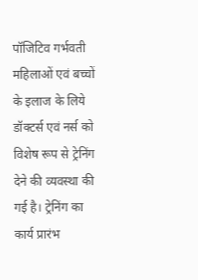पॉजिटिव गर्भवती महिलाओं एवं बच्चों के इलाज के लिये डॉक्टर्स एवं नर्स को विशेष रूप से ट्रेनिंग देने की व्यवस्था की गई है। ट्रेनिंग का कार्य प्रारंभ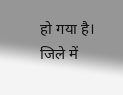हो गया है। जिले में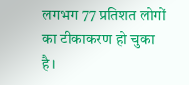लगभग 77 प्रतिशत लोगों का टीकाकरण हो चुका है।